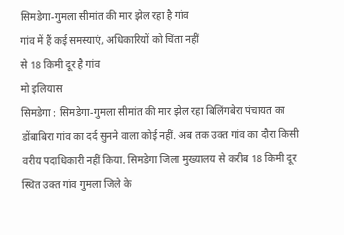सिमडेगा-गुमला सीमांत की मार झेल रहा है गांव
गांव में हैं कई समस्याएं, अधिकारियों को चिंता नहीं
से 18 किमी दूर है गांव
मो इलियास
सिमडेगा : सिमडेगा-गुमला सीमांत की मार झेल रहा बिलिंगबेरा पंचायत का डोंबाबिरा गांव का दर्द सुनने वाला कोई नहीं. अब तक उक्त गांव का दौरा किसी वरीय पदाधिकारी नहीं किया. सिमडेगा जिला मुख्यालय से करीब 18 किमी दूर स्थित उक्त गांव गुमला जिले के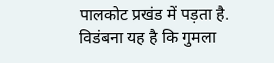पालकोट प्रखंड में पड़ता है.
विडंबना यह है कि गुमला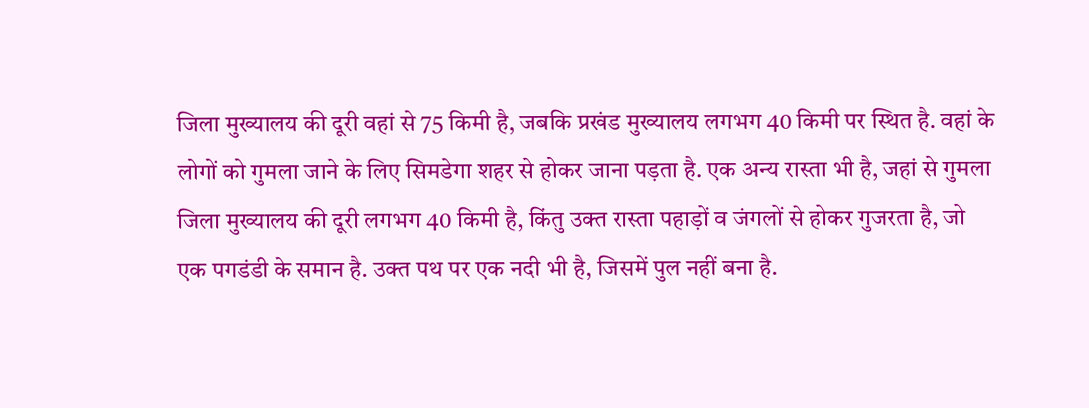जिला मुख्यालय की दूरी वहां से 75 किमी है, जबकि प्रखंड मुख्यालय लगभग 40 किमी पर स्थित है. वहां के लोगों को गुमला जाने के लिए सिमडेगा शहर से होकर जाना पड़ता है. एक अन्य रास्ता भी है, जहां से गुमला जिला मुख्यालय की दूरी लगभग 40 किमी है, किंतु उक्त रास्ता पहाड़ों व जंगलों से होकर गुजरता है, जो एक पगडंडी के समान है. उक्त पथ पर एक नदी भी है, जिसमें पुल नहीं बना है.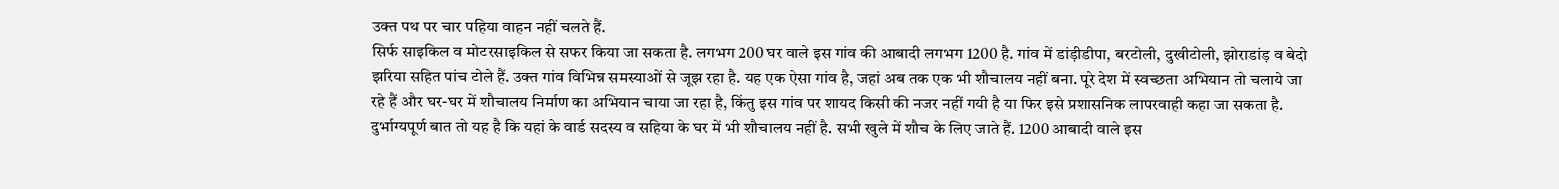उक्त पथ पर चार पहिया वाहन नहीं चलते हैं.
सिर्फ साइकिल व मोटरसाइकिल से सफर किया जा सकता है. लगभग 200 घर वाले इस गांव की आबादी लगभग 1200 है. गांव में डांड़ीडीपा, बरटोली, दुखीटोली, झोराडांड़ व बेदो झरिया सहित पांच टोले हैं. उक्त गांव विभिन्न समस्याओं से जूझ रहा है. यह एक ऐसा गांव है, जहां अब तक एक भी शौचालय नहीं बना. पूरे देश में स्वच्छता अभियान तो चलाये जा रहे हैं और घर-घर में शौचालय निर्माण का अभियान चाया जा रहा है, किंतु इस गांव पर शायद किसी की नजर नहीं गयी है या फिर इसे प्रशासनिक लापरवाही कहा जा सकता है.
दुर्भाग्यपूर्ण बात तो यह है कि यहां के वार्ड सदस्य व सहिया के घर में भी शौचालय नहीं है. सभी खुले में शौच के लिए जाते हैं. 1200 आबादी वाले इस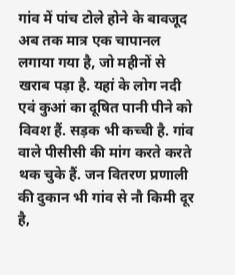गांव में पांच टोले होने के बावजूद अब तक मात्र एक चापानल लगाया गया है, जो महीनों से खराब पड़ा है. यहां के लोग नदी एवं कुआं का दूषित पानी पीने को विवश हैं. सड़क भी कच्ची है. गांव वाले पीसीसी की मांग करते करते थक चुके हैं. जन वितरण प्रणाली की दुकान भी गांव से नौ किमी दूर है,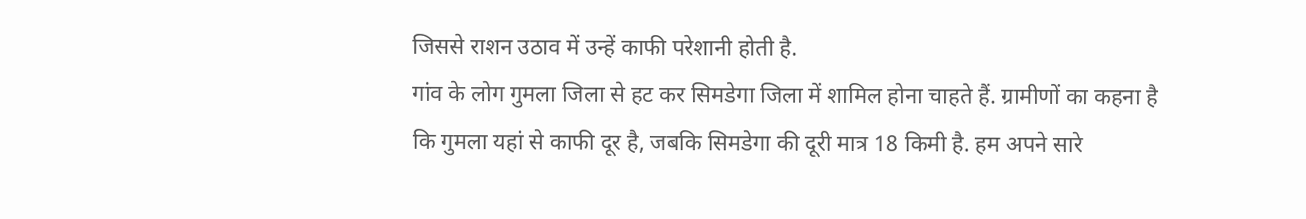जिससे राशन उठाव में उन्हें काफी परेशानी होती है.
गांव के लोग गुमला जिला से हट कर सिमडेगा जिला में शामिल होना चाहते हैं. ग्रामीणों का कहना है कि गुमला यहां से काफी दूर है, जबकि सिमडेगा की दूरी मात्र 18 किमी है. हम अपने सारे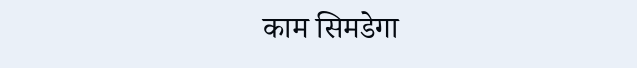काम सिमडेगा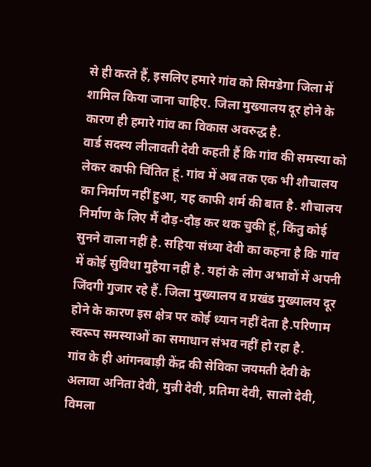से ही करते हैं, इसलिए हमारे गांव को सिमडेगा जिला में शामिल किया जाना चाहिए. जिला मुख्यालय दूर होने के कारण ही हमारे गांव का विकास अवरुद्ध है.
वार्ड सदस्य लीलावती देवी कहती हैं कि गांव की समस्या को लेकर काफी चिंतित हूं. गांव में अब तक एक भी शौचालय का निर्माण नहीं हुआ, यह काफी शर्म की बात है. शौचालय निर्माण के लिए मैं दौड़-दौड़ कर थक चुकी हूं, किंतु कोई सुनने वाला नहीं है. सहिया संध्या देवी का कहना है कि गांव में कोई सुविधा मुहैया नहीं है. यहां के लोग अभावों में अपनी जिंदगी गुजार रहे हैं. जिला मुख्यालय व प्रखंड मुख्यालय दूर होने के कारण इस क्षेत्र पर कोई ध्यान नहीं देता है.परिणाम स्वरूप समस्याओं का समाधान संभव नहीं हो रहा है.
गांव के ही आंगनबाड़ी केंद्र की सेविका जयमती देवी के अलावा अनिता देवी, मुन्नी देवी, प्रतिमा देवी, सालो देवी, विमला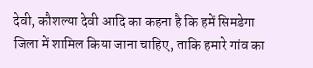देवी, कौशल्या देवी आदि का कहना है कि हमें सिमडेगा जिला में शामिल किया जाना चाहिए, ताकि हमारे गांव का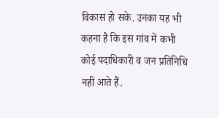विकास हो सके. उनका यह भी कहना है कि इस गांव में कभी कोई पदाधिकारी व जन प्रतिनिधि नहीं आते हैं.